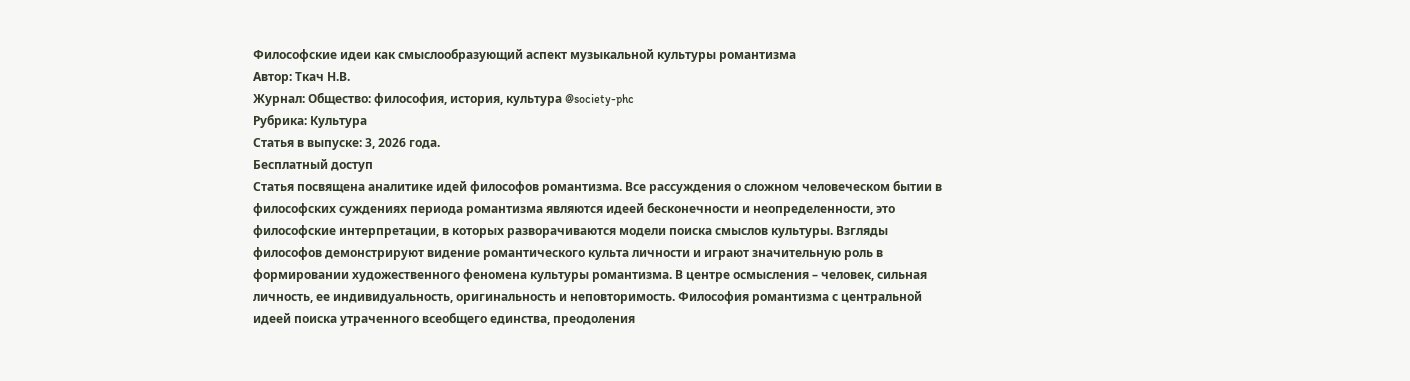Философские идеи как смыслообразующий аспект музыкальной культуры романтизма
Автор: Ткач Н.В.
Журнал: Общество: философия, история, культура @society-phc
Рубрика: Культура
Статья в выпуске: 3, 2026 года.
Бесплатный доступ
Статья посвящена аналитике идей философов романтизма. Все рассуждения о сложном человеческом бытии в философских суждениях периода романтизма являются идеей бесконечности и неопределенности, это философские интерпретации, в которых разворачиваются модели поиска смыслов культуры. Взгляды философов демонстрируют видение романтического культа личности и играют значительную роль в формировании художественного феномена культуры романтизма. В центре осмысления – человек, сильная личность, ее индивидуальность, оригинальность и неповторимость. Философия романтизма с центральной идеей поиска утраченного всеобщего единства, преодоления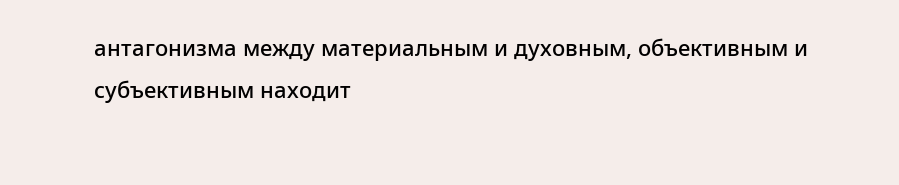антагонизма между материальным и духовным, объективным и субъективным находит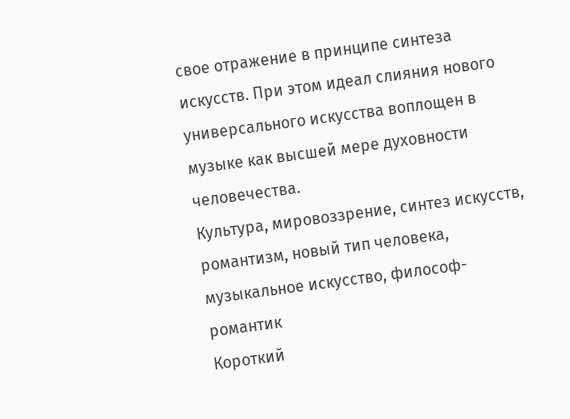свое отражение в принципе синтеза искусств. При этом идеал слияния нового универсального искусства воплощен в музыке как высшей мере духовности человечества.
Культура, мировоззрение, синтез искусств, романтизм, новый тип человека, музыкальное искусство, философ-романтик
Короткий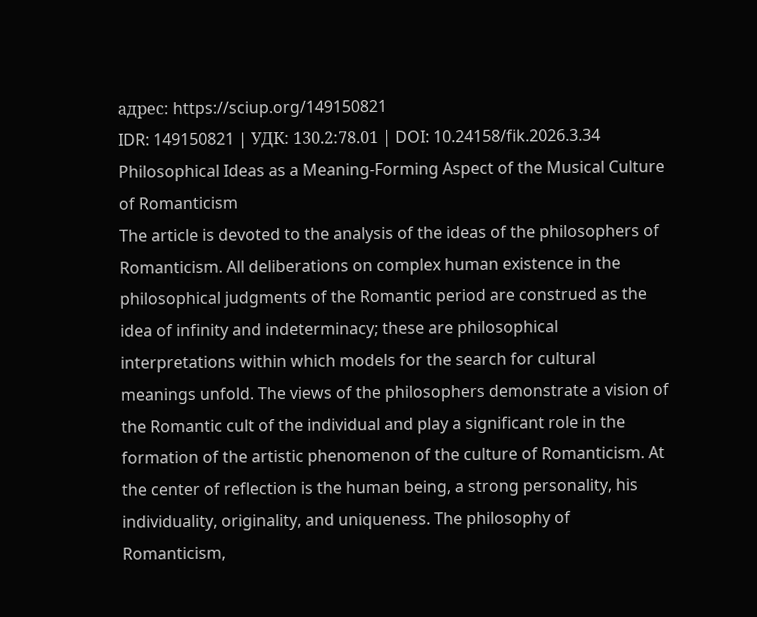адрес: https://sciup.org/149150821
IDR: 149150821 | УДК: 130.2:78.01 | DOI: 10.24158/fik.2026.3.34
Philosophical Ideas as a Meaning-Forming Aspect of the Musical Culture of Romanticism
The article is devoted to the analysis of the ideas of the philosophers of Romanticism. All deliberations on complex human existence in the philosophical judgments of the Romantic period are construed as the idea of infinity and indeterminacy; these are philosophical interpretations within which models for the search for cultural meanings unfold. The views of the philosophers demonstrate a vision of the Romantic cult of the individual and play a significant role in the formation of the artistic phenomenon of the culture of Romanticism. At the center of reflection is the human being, a strong personality, his individuality, originality, and uniqueness. The philosophy of Romanticism,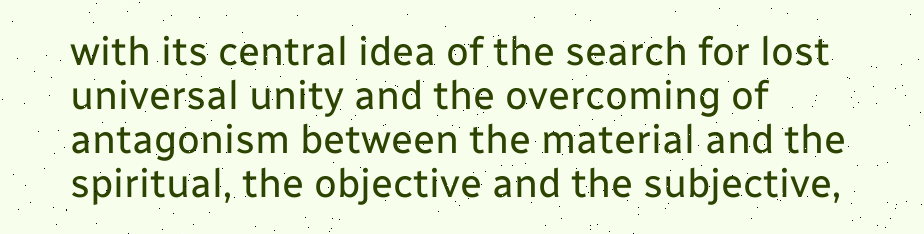with its central idea of the search for lost universal unity and the overcoming of antagonism between the material and the spiritual, the objective and the subjective,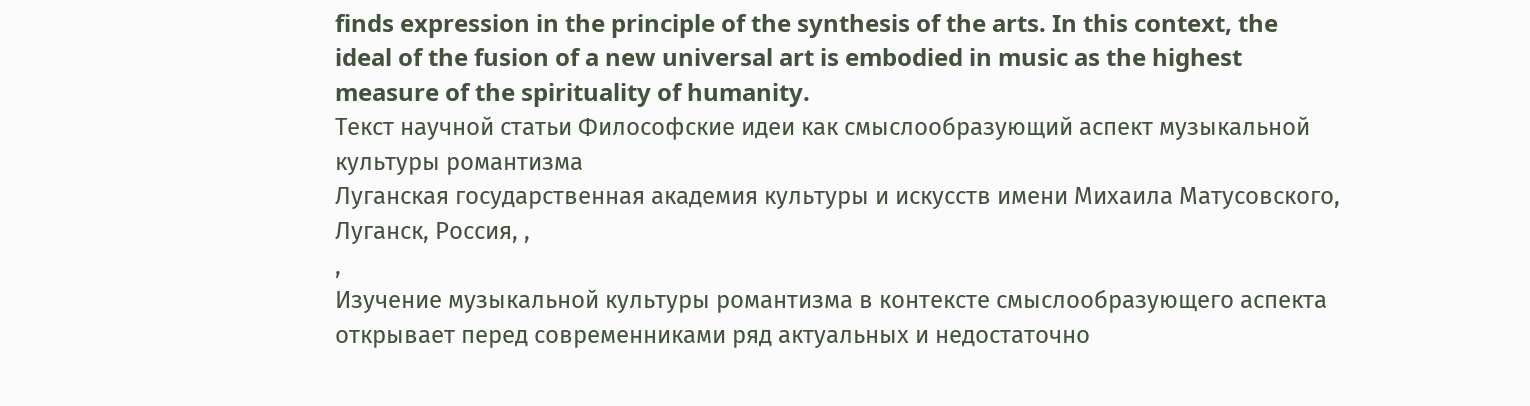finds expression in the principle of the synthesis of the arts. In this context, the ideal of the fusion of a new universal art is embodied in music as the highest measure of the spirituality of humanity.
Текст научной статьи Философские идеи как смыслообразующий аспект музыкальной культуры романтизма
Луганская государственная академия культуры и искусств имени Михаила Матусовского, Луганск, Россия, ,
,
Изучение музыкальной культуры романтизма в контексте смыслообразующего аспекта открывает перед современниками ряд актуальных и недостаточно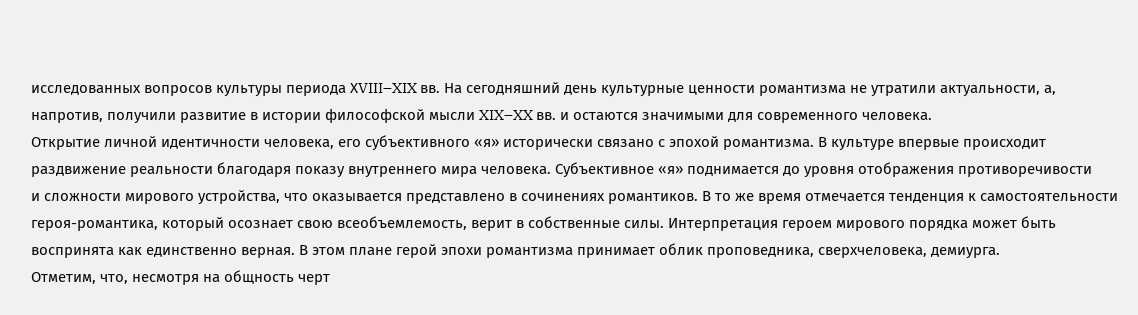исследованных вопросов культуры периода ХVIII–XIX вв. На сегодняшний день культурные ценности романтизма не утратили актуальности, а, напротив, получили развитие в истории философской мысли XIX–XX вв. и остаются значимыми для современного человека.
Открытие личной идентичности человека, его субъективного «я» исторически связано с эпохой романтизма. В культуре впервые происходит раздвижение реальности благодаря показу внутреннего мира человека. Субъективное «я» поднимается до уровня отображения противоречивости
и сложности мирового устройства, что оказывается представлено в сочинениях романтиков. В то же время отмечается тенденция к самостоятельности героя-романтика, который осознает свою всеобъемлемость, верит в собственные силы. Интерпретация героем мирового порядка может быть воспринята как единственно верная. В этом плане герой эпохи романтизма принимает облик проповедника, сверхчеловека, демиурга.
Отметим, что, несмотря на общность черт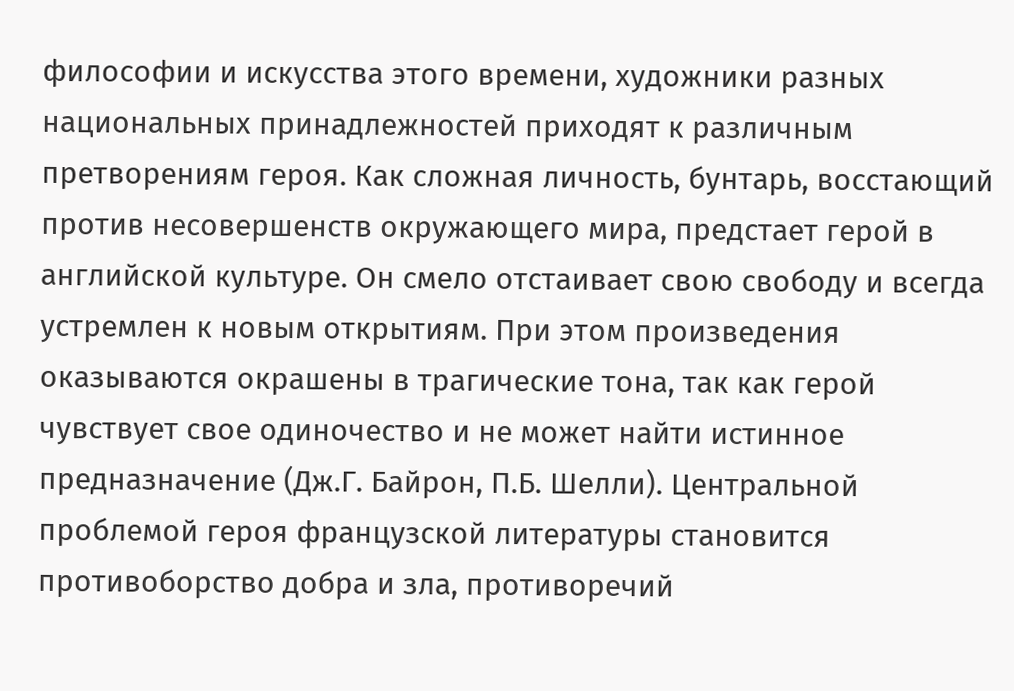философии и искусства этого времени, художники разных национальных принадлежностей приходят к различным претворениям героя. Как сложная личность, бунтарь, восстающий против несовершенств окружающего мира, предстает герой в английской культуре. Он смело отстаивает свою свободу и всегда устремлен к новым открытиям. При этом произведения оказываются окрашены в трагические тона, так как герой чувствует свое одиночество и не может найти истинное предназначение (Дж.Г. Байрон, П.Б. Шелли). Центральной проблемой героя французской литературы становится противоборство добра и зла, противоречий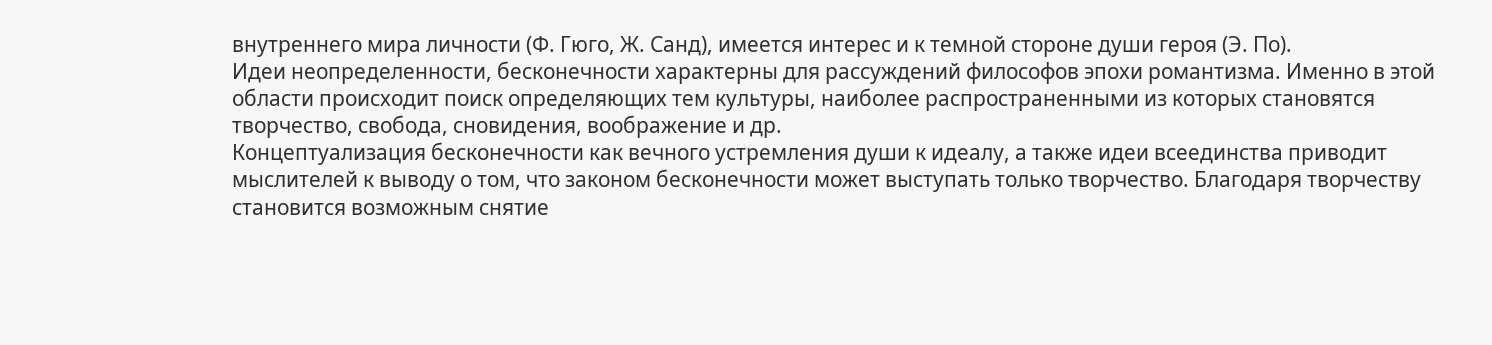внутреннего мира личности (Ф. Гюго, Ж. Санд), имеется интерес и к темной стороне души героя (Э. По).
Идеи неопределенности, бесконечности характерны для рассуждений философов эпохи романтизма. Именно в этой области происходит поиск определяющих тем культуры, наиболее распространенными из которых становятся творчество, свобода, сновидения, воображение и др.
Концептуализация бесконечности как вечного устремления души к идеалу, а также идеи всеединства приводит мыслителей к выводу о том, что законом бесконечности может выступать только творчество. Благодаря творчеству становится возможным снятие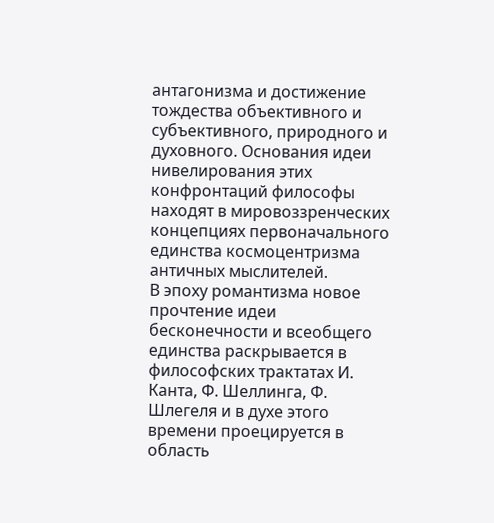антагонизма и достижение тождества объективного и субъективного, природного и духовного. Основания идеи нивелирования этих конфронтаций философы находят в мировоззренческих концепциях первоначального единства космоцентризма античных мыслителей.
В эпоху романтизма новое прочтение идеи бесконечности и всеобщего единства раскрывается в философских трактатах И. Канта, Ф. Шеллинга, Ф. Шлегеля и в духе этого времени проецируется в область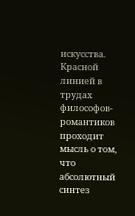искусства. Красной линией в трудах философов-романтиков проходит мысль о том, что абсолютный синтез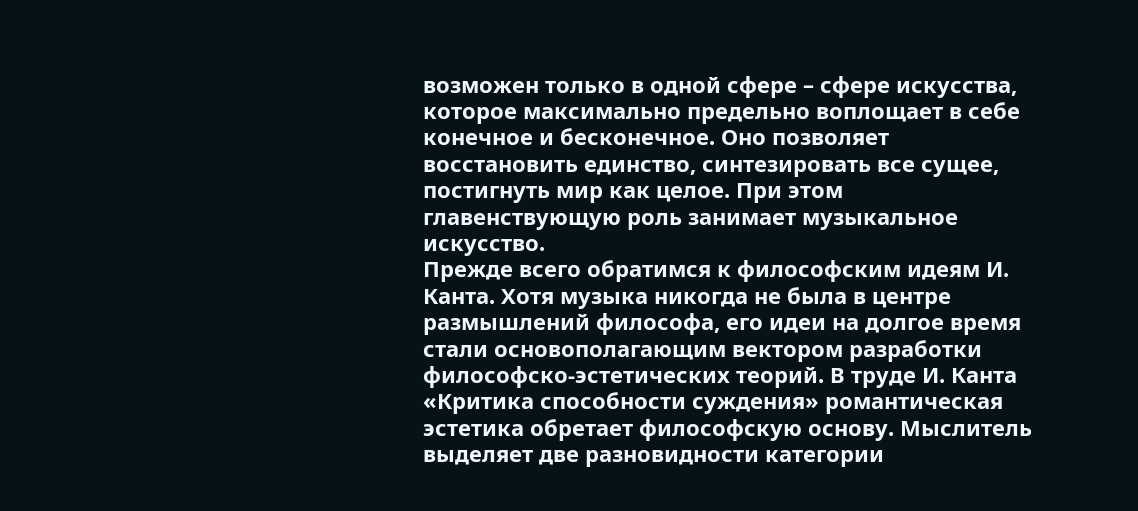возможен только в одной сфере – сфере искусства, которое максимально предельно воплощает в себе конечное и бесконечное. Оно позволяет восстановить единство, синтезировать все сущее, постигнуть мир как целое. При этом главенствующую роль занимает музыкальное искусство.
Прежде всего обратимся к философским идеям И. Канта. Хотя музыка никогда не была в центре размышлений философа, его идеи на долгое время стали основополагающим вектором разработки философско-эстетических теорий. В труде И. Канта «Критика способности суждения» романтическая эстетика обретает философскую основу. Мыслитель выделяет две разновидности категории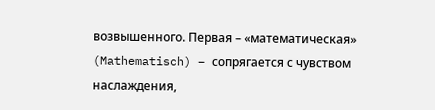возвышенного. Первая – «математическая» (Mathematisch) – сопрягается с чувством наслаждения,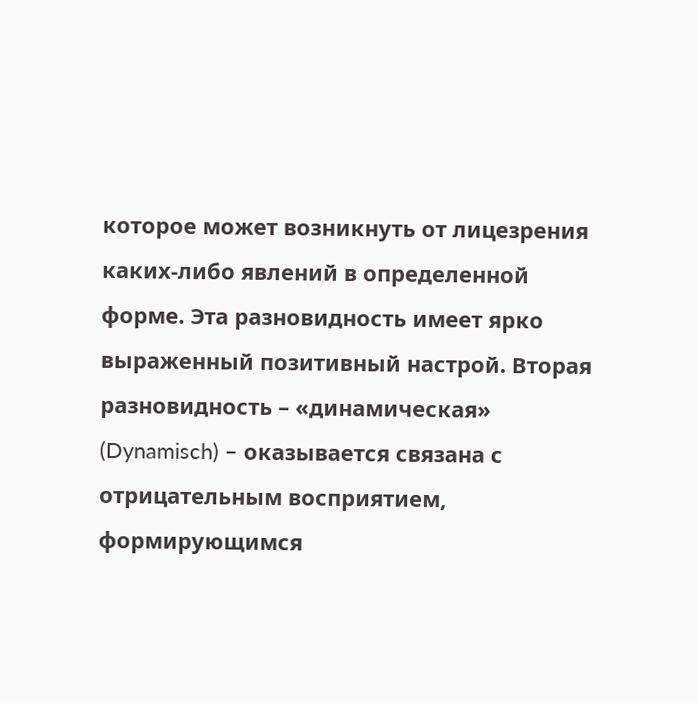которое может возникнуть от лицезрения каких-либо явлений в определенной форме. Эта разновидность имеет ярко выраженный позитивный настрой. Вторая разновидность – «динамическая» (Dynamisch) – оказывается связана с отрицательным восприятием, формирующимся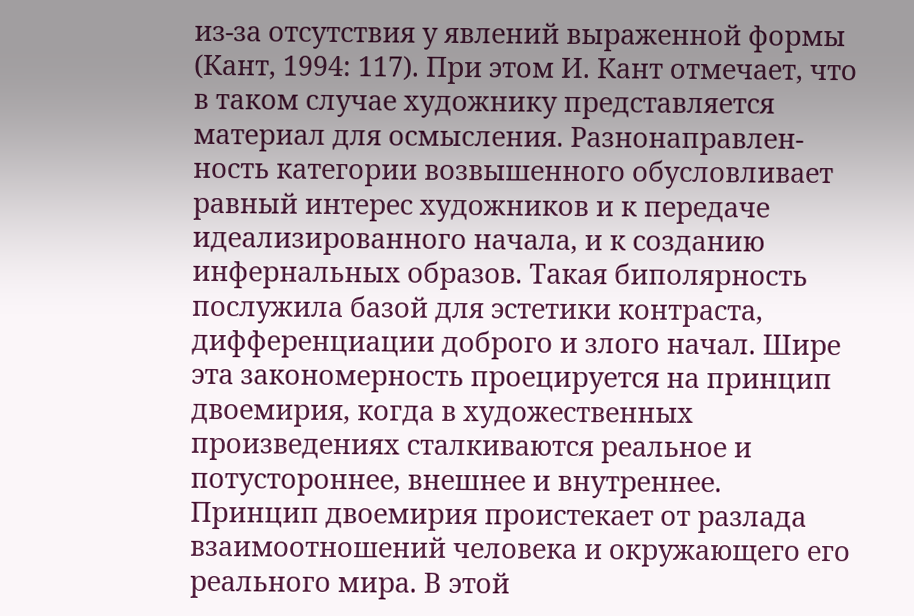из-за отсутствия у явлений выраженной формы (Кант, 1994: 117). При этом И. Кант отмечает, что в таком случае художнику представляется материал для осмысления. Разнонаправлен-ность категории возвышенного обусловливает равный интерес художников и к передаче идеализированного начала, и к созданию инфернальных образов. Такая биполярность послужила базой для эстетики контраста, дифференциации доброго и злого начал. Шире эта закономерность проецируется на принцип двоемирия, когда в художественных произведениях сталкиваются реальное и потустороннее, внешнее и внутреннее.
Принцип двоемирия проистекает от разлада взаимоотношений человека и окружающего его реального мира. В этой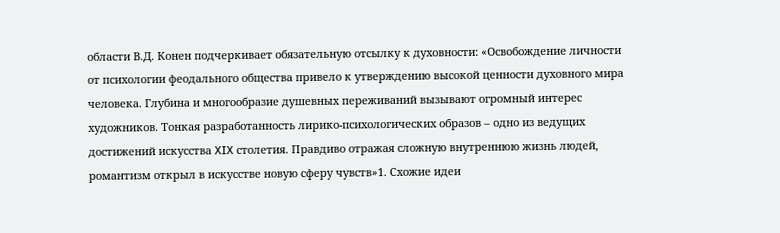области В.Д. Конен подчеркивает обязательную отсылку к духовности: «Освобождение личности от психологии феодального общества привело к утверждению высокой ценности духовного мира человека. Глубина и многообразие душевных переживаний вызывают огромный интерес художников. Тонкая разработанность лирико-психологических образов – одно из ведущих достижений искусства XIX столетия. Правдиво отражая сложную внутреннюю жизнь людей, романтизм открыл в искусстве новую сферу чувств»1. Схожие идеи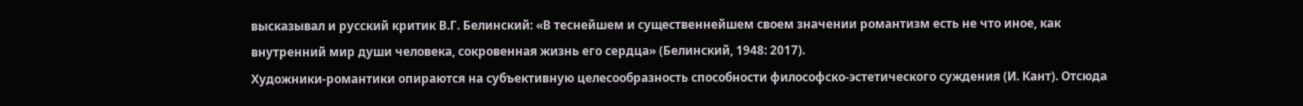высказывал и русский критик В.Г. Белинский: «В теснейшем и существеннейшем своем значении романтизм есть не что иное, как внутренний мир души человека, сокровенная жизнь его сердца» (Белинский, 1948: 2017).
Художники-романтики опираются на субъективную целесообразность способности философско-эстетического суждения (И. Кант). Отсюда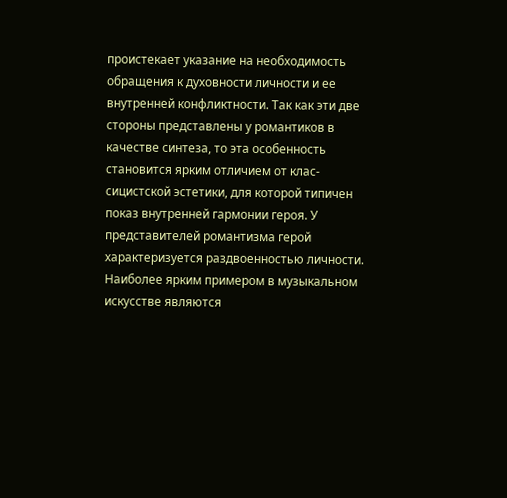проистекает указание на необходимость обращения к духовности личности и ее внутренней конфликтности. Так как эти две стороны представлены у романтиков в качестве синтеза, то эта особенность становится ярким отличием от клас-сицистской эстетики, для которой типичен показ внутренней гармонии героя. У представителей романтизма герой характеризуется раздвоенностью личности. Наиболее ярким примером в музыкальном искусстве являются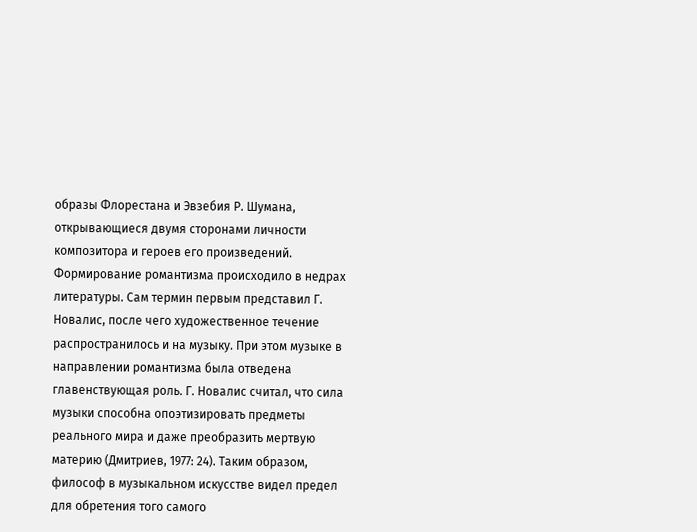образы Флорестана и Эвзебия Р. Шумана, открывающиеся двумя сторонами личности композитора и героев его произведений.
Формирование романтизма происходило в недрах литературы. Сам термин первым представил Г. Новалис, после чего художественное течение распространилось и на музыку. При этом музыке в направлении романтизма была отведена главенствующая роль. Г. Новалис считал, что сила музыки способна опоэтизировать предметы реального мира и даже преобразить мертвую материю (Дмитриев, 1977: 24). Таким образом, философ в музыкальном искусстве видел предел для обретения того самого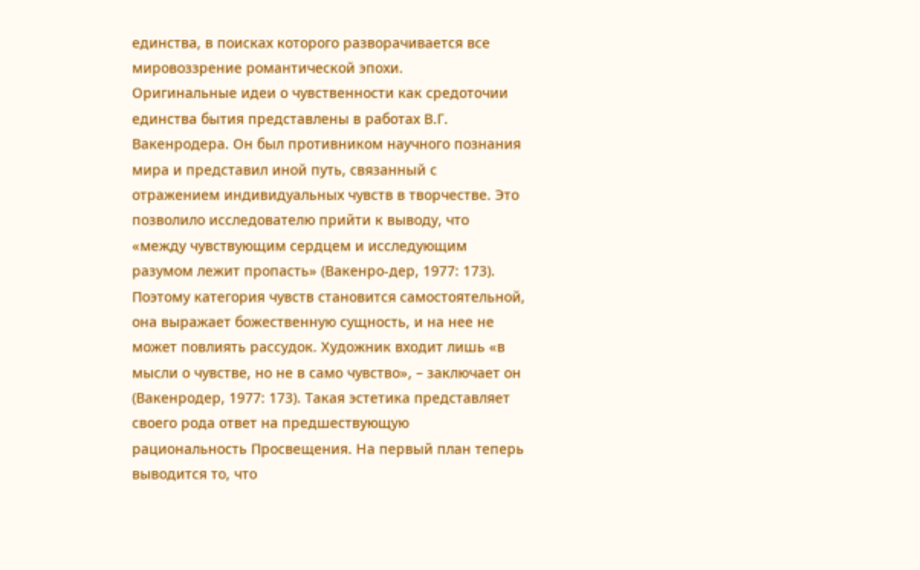единства, в поисках которого разворачивается все мировоззрение романтической эпохи.
Оригинальные идеи о чувственности как средоточии единства бытия представлены в работах В.Г. Вакенродера. Он был противником научного познания мира и представил иной путь, связанный с отражением индивидуальных чувств в творчестве. Это позволило исследователю прийти к выводу, что «между чувствующим сердцем и исследующим разумом лежит пропасть» (Вакенро-дер, 1977: 173). Поэтому категория чувств становится самостоятельной, она выражает божественную сущность, и на нее не может повлиять рассудок. Художник входит лишь «в мысли о чувстве, но не в само чувство», – заключает он (Вакенродер, 1977: 173). Такая эстетика представляет своего рода ответ на предшествующую рациональность Просвещения. На первый план теперь выводится то, что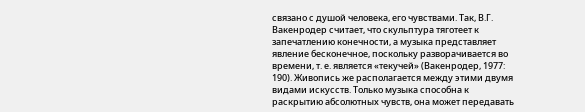связано с душой человека, его чувствами. Так, В.Г. Вакенродер считает, что скульптура тяготеет к запечатлению конечности, а музыка представляет явление бесконечное, поскольку разворачивается во времени, т. е. является «текучей» (Вакенродер, 1977: 190). Живопись же располагается между этими двумя видами искусств. Только музыка способна к раскрытию абсолютных чувств, она может передавать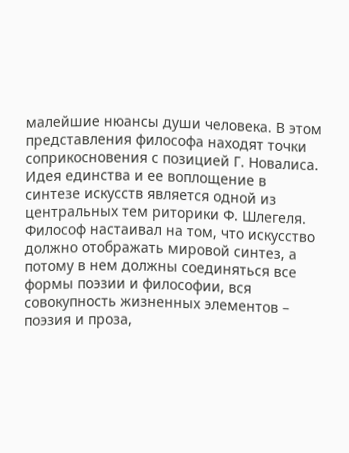малейшие нюансы души человека. В этом представления философа находят точки соприкосновения с позицией Г. Новалиса.
Идея единства и ее воплощение в синтезе искусств является одной из центральных тем риторики Ф. Шлегеля. Философ настаивал на том, что искусство должно отображать мировой синтез, а потому в нем должны соединяться все формы поэзии и философии, вся совокупность жизненных элементов – поэзия и проза,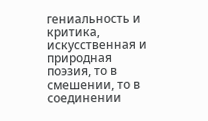гениальность и критика, искусственная и природная поэзия, то в смешении, то в соединении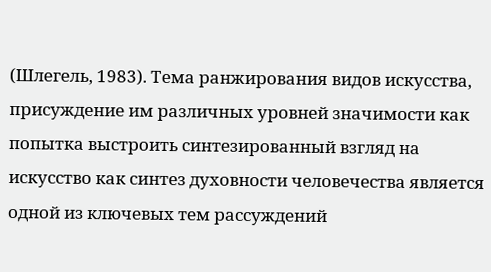(Шлегель, 1983). Тема ранжирования видов искусства, присуждение им различных уровней значимости как попытка выстроить синтезированный взгляд на искусство как синтез духовности человечества является одной из ключевых тем рассуждений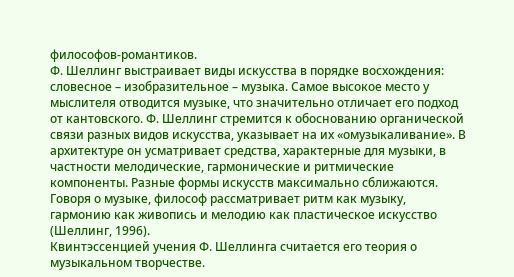философов-романтиков.
Ф. Шеллинг выстраивает виды искусства в порядке восхождения: словесное – изобразительное – музыка. Самое высокое место у мыслителя отводится музыке, что значительно отличает его подход от кантовского. Ф. Шеллинг стремится к обоснованию органической связи разных видов искусства, указывает на их «омузыкаливание». В архитектуре он усматривает средства, характерные для музыки, в частности мелодические, гармонические и ритмические компоненты. Разные формы искусств максимально сближаются. Говоря о музыке, философ рассматривает ритм как музыку, гармонию как живопись и мелодию как пластическое искусство (Шеллинг, 1996).
Квинтэссенцией учения Ф. Шеллинга считается его теория о музыкальном творчестве.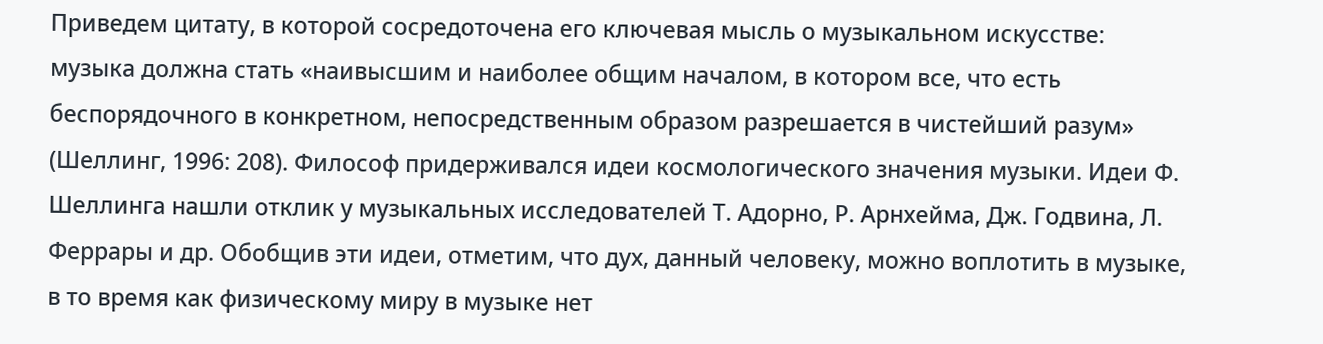Приведем цитату, в которой сосредоточена его ключевая мысль о музыкальном искусстве: музыка должна стать «наивысшим и наиболее общим началом, в котором все, что есть беспорядочного в конкретном, непосредственным образом разрешается в чистейший разум» (Шеллинг, 1996: 208). Философ придерживался идеи космологического значения музыки. Идеи Ф. Шеллинга нашли отклик у музыкальных исследователей Т. Адорно, Р. Арнхейма, Дж. Годвина, Л. Феррары и др. Обобщив эти идеи, отметим, что дух, данный человеку, можно воплотить в музыке, в то время как физическому миру в музыке нет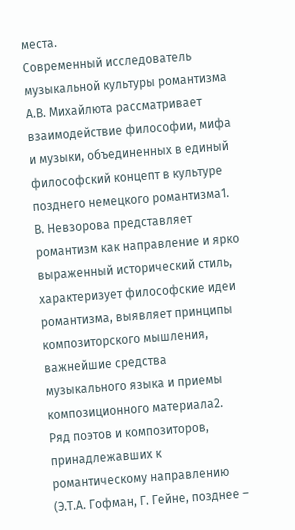места.
Современный исследователь музыкальной культуры романтизма А.В. Михайлюта рассматривает взаимодействие философии, мифа и музыки, объединенных в единый философский концепт в культуре позднего немецкого романтизма1. В. Невзорова представляет романтизм как направление и ярко выраженный исторический стиль, характеризует философские идеи романтизма, выявляет принципы композиторского мышления, важнейшие средства музыкального языка и приемы композиционного материала2.
Ряд поэтов и композиторов, принадлежавших к романтическому направлению (Э.Т.А. Гофман, Г. Гейне, позднее –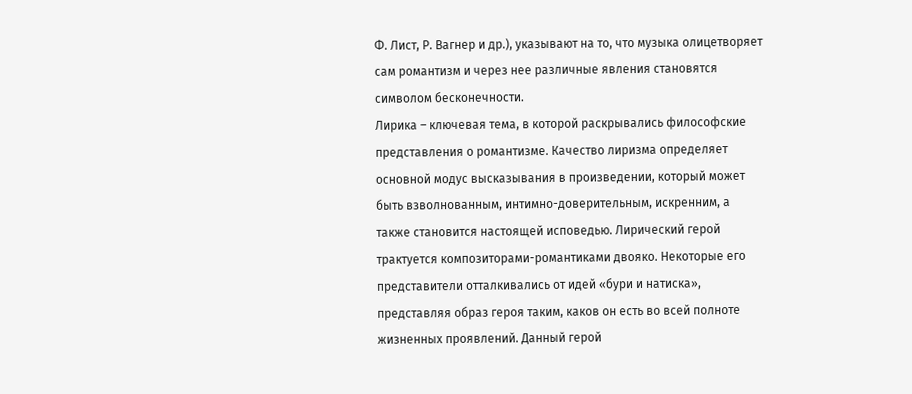Ф. Лист, Р. Вагнер и др.), указывают на то, что музыка олицетворяет сам романтизм и через нее различные явления становятся символом бесконечности.
Лирика – ключевая тема, в которой раскрывались философские представления о романтизме. Качество лиризма определяет основной модус высказывания в произведении, который может быть взволнованным, интимно-доверительным, искренним, а также становится настоящей исповедью. Лирический герой трактуется композиторами-романтиками двояко. Некоторые его представители отталкивались от идей «бури и натиска», представляя образ героя таким, каков он есть во всей полноте жизненных проявлений. Данный герой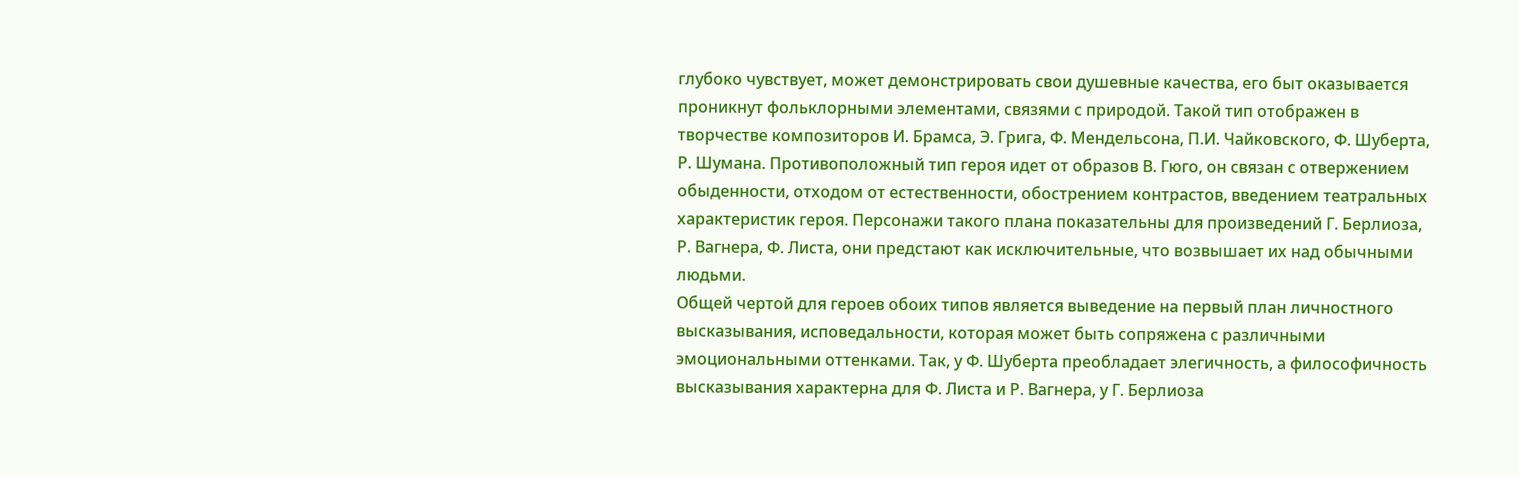глубоко чувствует, может демонстрировать свои душевные качества, его быт оказывается проникнут фольклорными элементами, связями с природой. Такой тип отображен в творчестве композиторов И. Брамса, Э. Грига, Ф. Мендельсона, П.И. Чайковского, Ф. Шуберта, Р. Шумана. Противоположный тип героя идет от образов В. Гюго, он связан с отвержением обыденности, отходом от естественности, обострением контрастов, введением театральных характеристик героя. Персонажи такого плана показательны для произведений Г. Берлиоза, Р. Вагнера, Ф. Листа, они предстают как исключительные, что возвышает их над обычными людьми.
Общей чертой для героев обоих типов является выведение на первый план личностного высказывания, исповедальности, которая может быть сопряжена с различными эмоциональными оттенками. Так, у Ф. Шуберта преобладает элегичность, а философичность высказывания характерна для Ф. Листа и Р. Вагнера, у Г. Берлиоза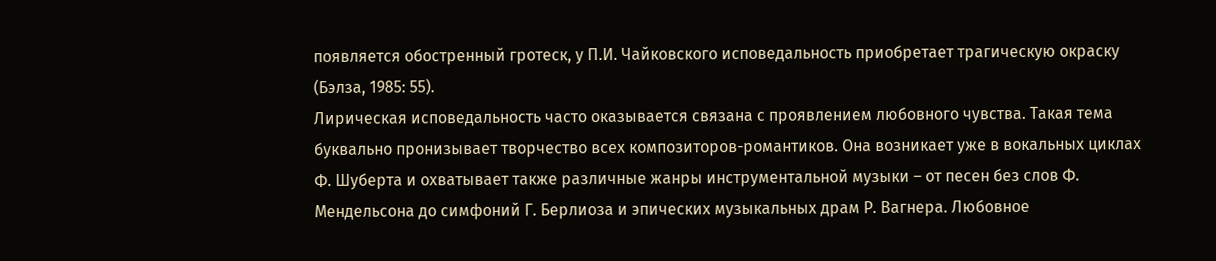появляется обостренный гротеск, у П.И. Чайковского исповедальность приобретает трагическую окраску (Бэлза, 1985: 55).
Лирическая исповедальность часто оказывается связана с проявлением любовного чувства. Такая тема буквально пронизывает творчество всех композиторов-романтиков. Она возникает уже в вокальных циклах Ф. Шуберта и охватывает также различные жанры инструментальной музыки – от песен без слов Ф. Мендельсона до симфоний Г. Берлиоза и эпических музыкальных драм Р. Вагнера. Любовное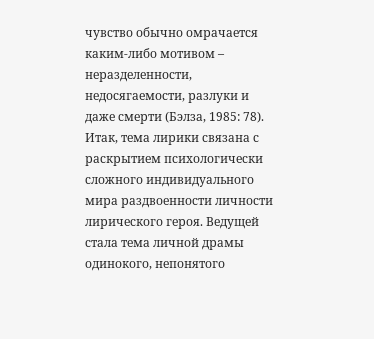чувство обычно омрачается каким-либо мотивом – неразделенности, недосягаемости, разлуки и даже смерти (Бэлза, 1985: 78).
Итак, тема лирики связана с раскрытием психологически сложного индивидуального мира раздвоенности личности лирического героя. Ведущей стала тема личной драмы одинокого, непонятого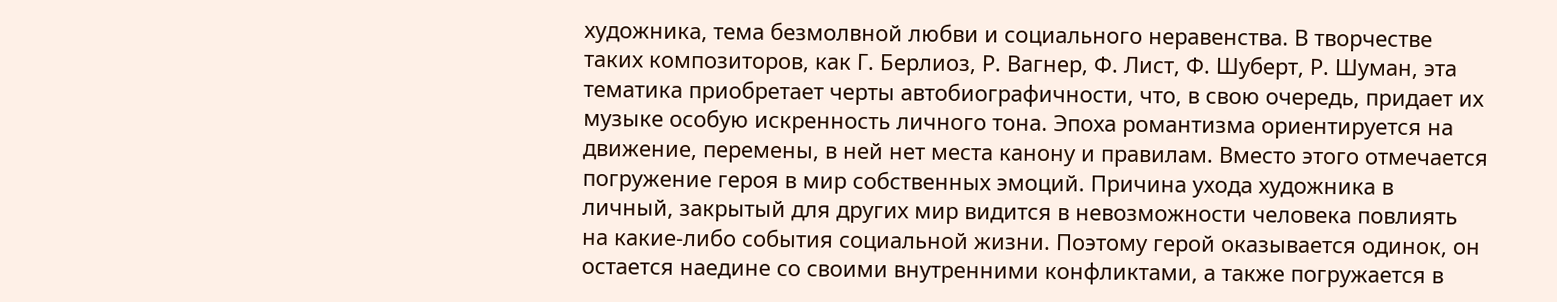художника, тема безмолвной любви и социального неравенства. В творчестве таких композиторов, как Г. Берлиоз, Р. Вагнер, Ф. Лист, Ф. Шуберт, Р. Шуман, эта тематика приобретает черты автобиографичности, что, в свою очередь, придает их музыке особую искренность личного тона. Эпоха романтизма ориентируется на движение, перемены, в ней нет места канону и правилам. Вместо этого отмечается погружение героя в мир собственных эмоций. Причина ухода художника в личный, закрытый для других мир видится в невозможности человека повлиять на какие-либо события социальной жизни. Поэтому герой оказывается одинок, он остается наедине со своими внутренними конфликтами, а также погружается в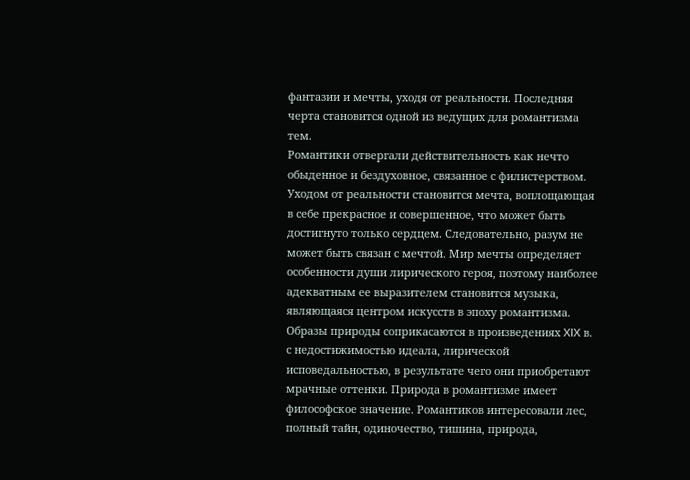фантазии и мечты, уходя от реальности. Последняя черта становится одной из ведущих для романтизма тем.
Романтики отвергали действительность как нечто обыденное и бездуховное, связанное с филистерством. Уходом от реальности становится мечта, воплощающая в себе прекрасное и совершенное, что может быть достигнуто только сердцем. Следовательно, разум не может быть связан с мечтой. Мир мечты определяет особенности души лирического героя, поэтому наиболее адекватным ее выразителем становится музыка, являющаяся центром искусств в эпоху романтизма.
Образы природы соприкасаются в произведениях XIX в. с недостижимостью идеала, лирической исповедальностью, в результате чего они приобретают мрачные оттенки. Природа в романтизме имеет философское значение. Романтиков интересовали лес, полный тайн, одиночество, тишина, природа,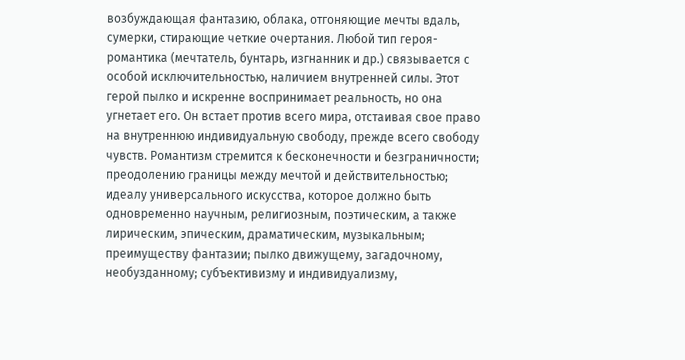возбуждающая фантазию, облака, отгоняющие мечты вдаль, сумерки, стирающие четкие очертания. Любой тип героя-романтика (мечтатель, бунтарь, изгнанник и др.) связывается с особой исключительностью, наличием внутренней силы. Этот герой пылко и искренне воспринимает реальность, но она угнетает его. Он встает против всего мира, отстаивая свое право на внутреннюю индивидуальную свободу, прежде всего свободу чувств. Романтизм стремится к бесконечности и безграничности; преодолению границы между мечтой и действительностью; идеалу универсального искусства, которое должно быть одновременно научным, религиозным, поэтическим, а также лирическим, эпическим, драматическим, музыкальным; преимуществу фантазии; пылко движущему, загадочному, необузданному; субъективизму и индивидуализму,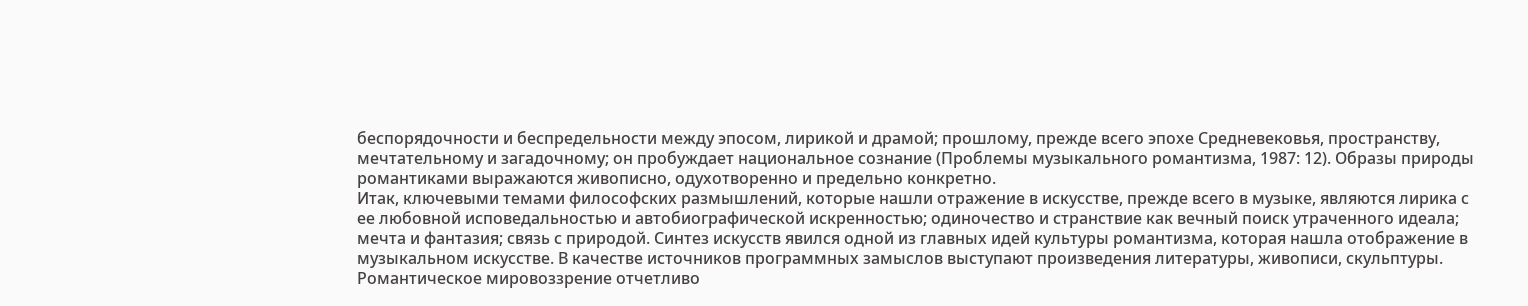беспорядочности и беспредельности между эпосом, лирикой и драмой; прошлому, прежде всего эпохе Средневековья, пространству, мечтательному и загадочному; он пробуждает национальное сознание (Проблемы музыкального романтизма, 1987: 12). Образы природы романтиками выражаются живописно, одухотворенно и предельно конкретно.
Итак, ключевыми темами философских размышлений, которые нашли отражение в искусстве, прежде всего в музыке, являются лирика с ее любовной исповедальностью и автобиографической искренностью; одиночество и странствие как вечный поиск утраченного идеала; мечта и фантазия; связь с природой. Синтез искусств явился одной из главных идей культуры романтизма, которая нашла отображение в музыкальном искусстве. В качестве источников программных замыслов выступают произведения литературы, живописи, скульптуры.
Романтическое мировоззрение отчетливо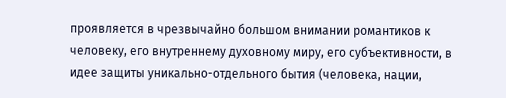проявляется в чрезвычайно большом внимании романтиков к человеку, его внутреннему духовному миру, его субъективности, в идее защиты уникально-отдельного бытия (человека, нации,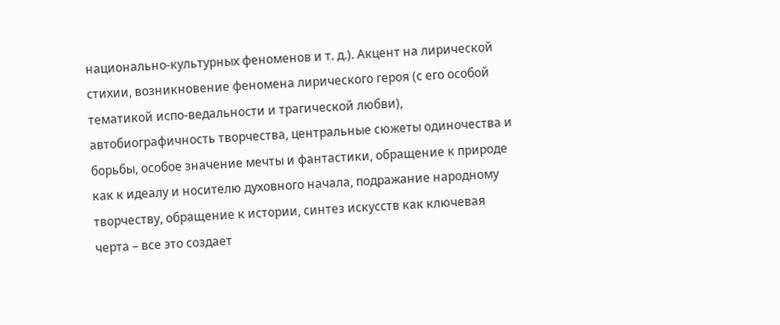национально-культурных феноменов и т. д.). Акцент на лирической стихии, возникновение феномена лирического героя (с его особой тематикой испо-ведальности и трагической любви), автобиографичность творчества, центральные сюжеты одиночества и борьбы, особое значение мечты и фантастики, обращение к природе как к идеалу и носителю духовного начала, подражание народному творчеству, обращение к истории, синтез искусств как ключевая черта – все это создает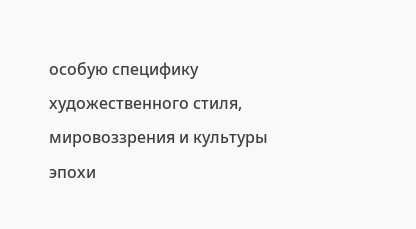особую специфику художественного стиля, мировоззрения и культуры эпохи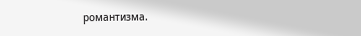романтизма.